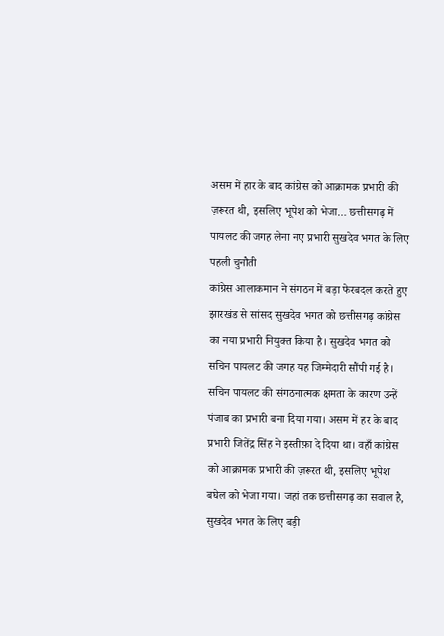असम में हार के बाद कांग्रेस को आक्रामक प्रभारी की ज़रूरत थी, इसलिए भूपेश को भेजा… छत्तीसगढ़ में पायलट की जगह लेना नए प्रभारी सुखदेव भगत के लिए पहली चुनौती
कांग्रेस आलाकमान ने संगठन में बड़ा फेरबदल करते हुए झारखंड से सांसद सुखदेव भगत को छत्तीसगढ़ कांग्रेस का नया प्रभारी नियुक्त किया है। सुखदेव भगत को सचिन पायलट की जगह यह जिम्मेदारी सौंपी गई है। सचिन पायलट की संगठनात्मक क्षमता के कारण उन्हें पंजाब का प्रभारी बना दिया गया। असम में हर के बाद प्रभारी जितेंद्र सिंह ने इस्तीफ़ा दे दिया था। वहाँ कांग्रेस को आक्रामक प्रभारी की ज़रूरत थी, इसलिए भूपेश बघेल को भेजा गया। जहां तक छत्तीसगढ़ का सवाल है, सुखदेव भगत के लिए बड़ी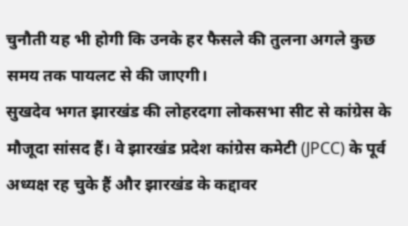चुनौती यह भी होगी कि उनके हर फैसले की तुलना अगले कुछ समय तक पायलट से की जाएगी।
सुखदेव भगत झारखंड की लोहरदगा लोकसभा सीट से कांग्रेस के मौजूदा सांसद हैं। वे झारखंड प्रदेश कांग्रेस कमेटी (JPCC) के पूर्व अध्यक्ष रह चुके हैं और झारखंड के कद्दावर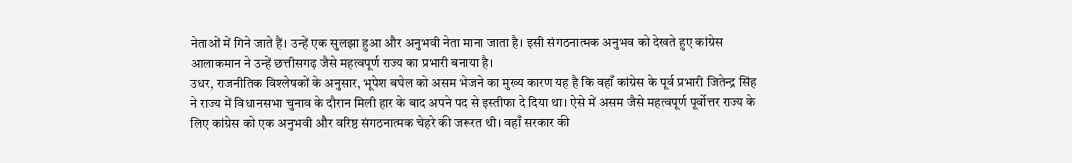नेताओं में गिने जाते हैं। उन्हें एक सुलझा हुआ और अनुभवी नेता माना जाता है। इसी संगठनात्मक अनुभव को देखते हुए कांग्रेस आलाकमान ने उन्हें छत्तीसगढ़ जैसे महत्वपूर्ण राज्य का प्रभारी बनाया है।
उधर, राजनीतिक विश्लेषकों के अनुसार, भूपेश बघेल को असम भेजने का मुख्य कारण यह है कि वहाँ कांग्रेस के पूर्व प्रभारी जितेन्द्र सिंह ने राज्य में विधानसभा चुनाव के दौरान मिली हार के बाद अपने पद से इस्तीफा दे दिया था। ऐसे में असम जैसे महत्वपूर्ण पूर्वोत्तर राज्य के लिए कांग्रेस को एक अनुभवी और वरिष्ठ संगठनात्मक चेहरे की जरूरत थी। वहाँ सरकार की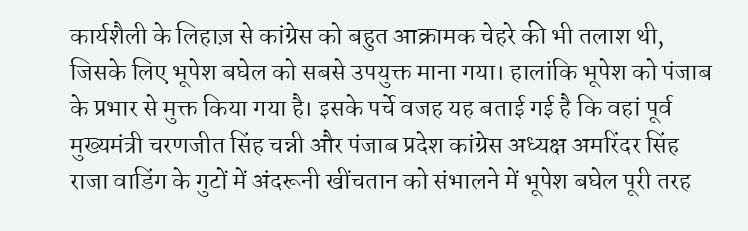कार्यशैली के लिहाज़ से कांग्रेस को बहुत आक्रामक चेहरे की भी तलाश थी, जिसके लिए भूपेश बघेल को सबसे उपयुक्त माना गया। हालांकि भूपेश को पंजाब के प्रभार से मुक्त किया गया है। इसके पर्चे वजह यह बताई गई है कि वहां पूर्व मुख्यमंत्री चरणजीत सिंह चन्नी और पंजाब प्रदेश कांग्रेस अध्यक्ष अमरिंदर सिंह राजा वाडिंग के गुटों में अंदरूनी खींचतान को संभालने में भूपेश बघेल पूरी तरह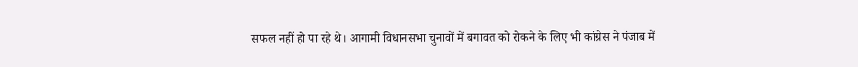सफल नहीं हो पा रहे थे। आगामी विधानसभा चुनावों में बगावत को रोकने के लिए भी कांग्रेस ने पंजाब में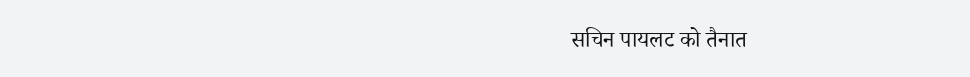सचिन पायलट को तैनात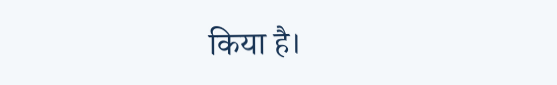किया है।